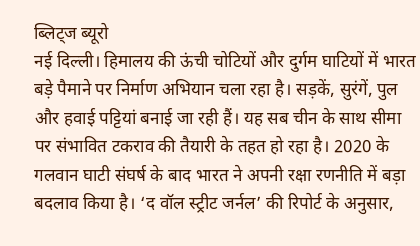ब्लिट्ज ब्यूरो
नई दिल्ली। हिमालय की ऊंची चोटियों और दुर्गम घाटियों में भारत बड़े पैमाने पर निर्माण अभियान चला रहा है। सड़कें, सुरंगें, पुल और हवाई पट्टियां बनाई जा रही हैं। यह सब चीन के साथ सीमा पर संभावित टकराव की तैयारी के तहत हो रहा है। 2020 के गलवान घाटी संघर्ष के बाद भारत ने अपनी रक्षा रणनीति में बड़ा बदलाव किया है। ‘द वॉल स्ट्रीट जर्नल’ की रिपोर्ट के अनुसार,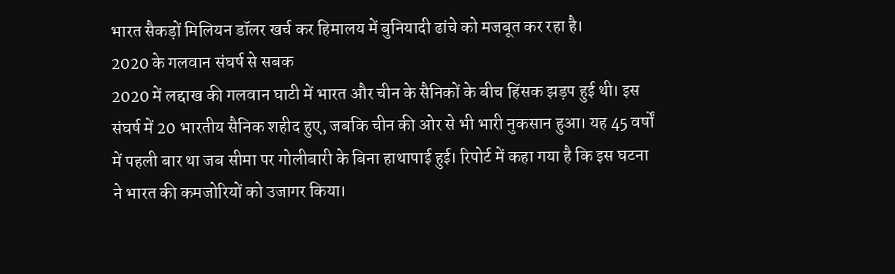भारत सैकड़ों मिलियन डॉलर खर्च कर हिमालय में बुनियादी ढांचे को मजबूत कर रहा है।
2020 के गलवान संघर्ष से सबक
2020 में लद्दाख की गलवान घाटी में भारत और चीन के सैनिकों के बीच हिंसक झड़प हुई थी। इस संघर्ष में 20 भारतीय सैनिक शहीद हुए, जबकि चीन की ओर से भी भारी नुकसान हुआ। यह 45 वर्षों में पहली बार था जब सीमा पर गोलीबारी के बिना हाथापाई हुई। रिपोर्ट में कहा गया है कि इस घटना ने भारत की कमजोरियों को उजागर किया।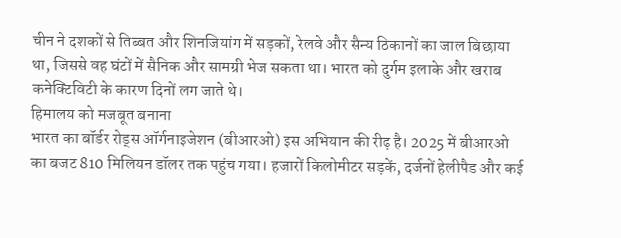चीन ने दशकों से तिब्बत और शिनजियांग में सड़कों, रेलवे और सैन्य ठिकानों का जाल बिछाया था, जिससे वह घंटों में सैनिक और सामग्री भेज सकता था। भारत को दुर्गम इलाके और खराब कनेक्टिविटी के कारण दिनों लग जाते थे।
हिमालय को मजबूत बनाना
भारत का बॉर्डर रोड्स ऑर्गनाइजेशन (बीआरओ) इस अभियान की रीढ़ है। 2025 में बीआरओ का बजट 810 मिलियन डॉलर तक पहुंच गया। हजारों किलोमीटर सड़कें, दर्जनों हेलीपैड और कई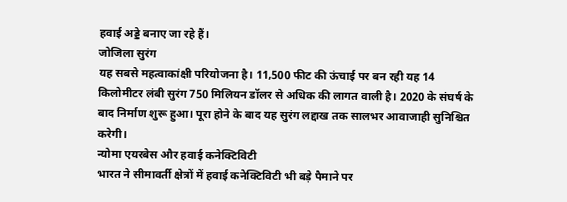हवाई अड्डे बनाए जा रहे हैं।
जोजिला सुरंग
यह सबसे महत्वाकांक्षी परियोजना है। 11,500 फीट की ऊंचाई पर बन रही यह 14 किलोमीटर लंबी सुरंग 750 मिलियन डॉलर से अधिक की लागत वाली है। 2020 के संघर्ष के बाद निर्माण शुरू हुआ। पूरा होने के बाद यह सुरंग लद्दाख तक सालभर आवाजाही सुनिश्चित करेगी।
न्योमा एयरबेस और हवाई कनेक्टिविटी
भारत ने सीमावर्ती क्षेत्रों में हवाई कनेक्टिविटी भी बड़े पैमाने पर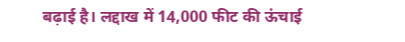बढ़ाई है। लद्दाख में 14,000 फीट की ऊंचाई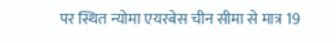पर स्थित न्योमा एयरबेस चीन सीमा से मात्र 19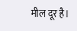मील दूर है।